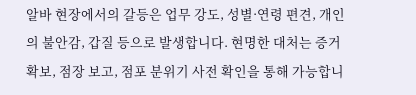알바 현장에서의 갈등은 업무 강도, 성별·연령 편견, 개인의 불안감, 갑질 등으로 발생합니다. 현명한 대처는 증거 확보, 점장 보고, 점포 분위기 사전 확인을 통해 가능합니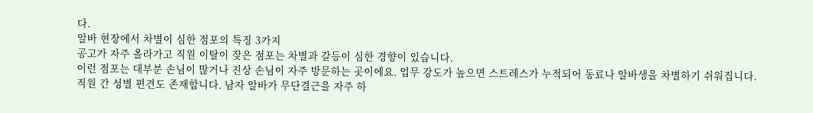다.
알바 현장에서 차별이 심한 점포의 특징 3가지
공고가 자주 올라가고 직원 이탈이 잦은 점포는 차별과 갈등이 심한 경향이 있습니다.
이런 점포는 대부분 손님이 많거나 진상 손님이 자주 방문하는 곳이에요. 업무 강도가 높으면 스트레스가 누적되어 동료나 알바생을 차별하기 쉬워집니다.
직원 간 성별 편견도 존재합니다. 남자 알바가 무단결근을 자주 하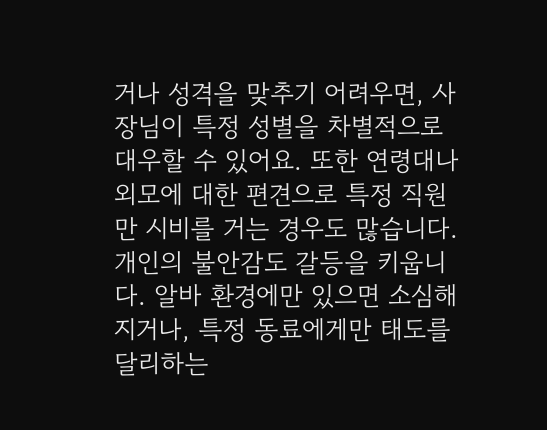거나 성격을 맞추기 어려우면, 사장님이 특정 성별을 차별적으로 대우할 수 있어요. 또한 연령대나 외모에 대한 편견으로 특정 직원만 시비를 거는 경우도 많습니다.
개인의 불안감도 갈등을 키웁니다. 알바 환경에만 있으면 소심해지거나, 특정 동료에게만 태도를 달리하는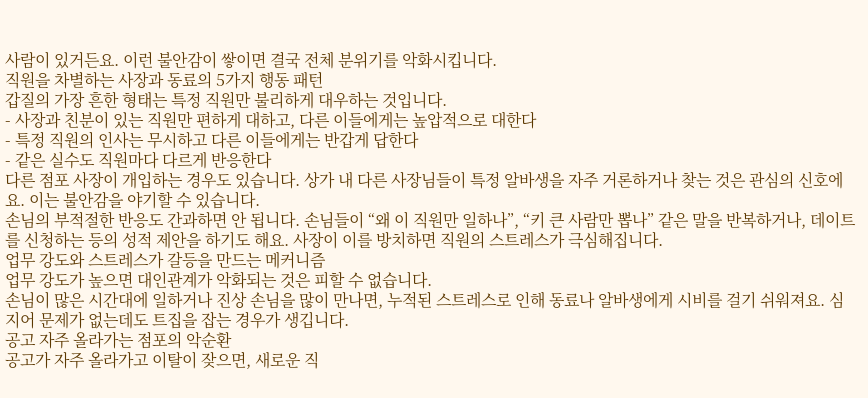사람이 있거든요. 이런 불안감이 쌓이면 결국 전체 분위기를 악화시킵니다.
직원을 차별하는 사장과 동료의 5가지 행동 패턴
갑질의 가장 흔한 형태는 특정 직원만 불리하게 대우하는 것입니다.
- 사장과 친분이 있는 직원만 편하게 대하고, 다른 이들에게는 높압적으로 대한다
- 특정 직원의 인사는 무시하고 다른 이들에게는 반갑게 답한다
- 같은 실수도 직원마다 다르게 반응한다
다른 점포 사장이 개입하는 경우도 있습니다. 상가 내 다른 사장님들이 특정 알바생을 자주 거론하거나 찾는 것은 관심의 신호에요. 이는 불안감을 야기할 수 있습니다.
손님의 부적절한 반응도 간과하면 안 됩니다. 손님들이 “왜 이 직원만 일하나”, “키 큰 사람만 뽑나” 같은 말을 반복하거나, 데이트를 신청하는 등의 성적 제안을 하기도 해요. 사장이 이를 방치하면 직원의 스트레스가 극심해집니다.
업무 강도와 스트레스가 갈등을 만드는 메커니즘
업무 강도가 높으면 대인관계가 악화되는 것은 피할 수 없습니다.
손님이 많은 시간대에 일하거나 진상 손님을 많이 만나면, 누적된 스트레스로 인해 동료나 알바생에게 시비를 걸기 쉬워져요. 심지어 문제가 없는데도 트집을 잡는 경우가 생깁니다.
공고 자주 올라가는 점포의 악순환
공고가 자주 올라가고 이탈이 잦으면, 새로운 직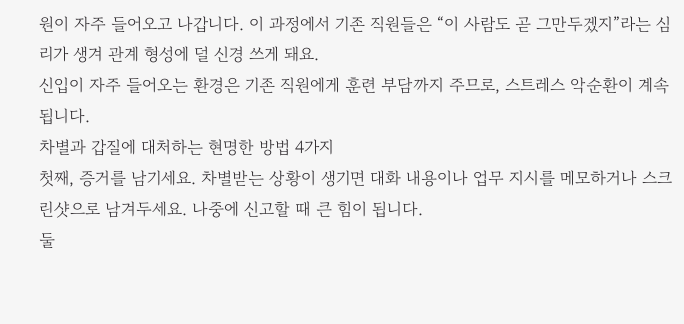원이 자주 들어오고 나갑니다. 이 과정에서 기존 직원들은 “이 사람도 곧 그만두겠지”라는 심리가 생겨 관계 형성에 덜 신경 쓰게 돼요.
신입이 자주 들어오는 환경은 기존 직원에게 훈련 부담까지 주므로, 스트레스 악순환이 계속됩니다.
차별과 갑질에 대처하는 현명한 방법 4가지
첫째, 증거를 남기세요. 차별받는 상황이 생기면 대화 내용이나 업무 지시를 메모하거나 스크린샷으로 남겨두세요. 나중에 신고할 때 큰 힘이 됩니다.
둘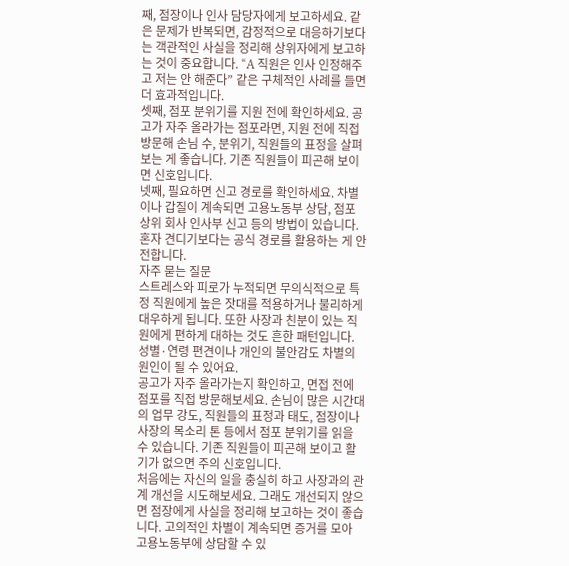째, 점장이나 인사 담당자에게 보고하세요. 같은 문제가 반복되면, 감정적으로 대응하기보다는 객관적인 사실을 정리해 상위자에게 보고하는 것이 중요합니다. “A 직원은 인사 인정해주고 저는 안 해준다” 같은 구체적인 사례를 들면 더 효과적입니다.
셋째, 점포 분위기를 지원 전에 확인하세요. 공고가 자주 올라가는 점포라면, 지원 전에 직접 방문해 손님 수, 분위기, 직원들의 표정을 살펴보는 게 좋습니다. 기존 직원들이 피곤해 보이면 신호입니다.
넷째, 필요하면 신고 경로를 확인하세요. 차별이나 갑질이 계속되면 고용노동부 상담, 점포 상위 회사 인사부 신고 등의 방법이 있습니다. 혼자 견디기보다는 공식 경로를 활용하는 게 안전합니다.
자주 묻는 질문
스트레스와 피로가 누적되면 무의식적으로 특정 직원에게 높은 잣대를 적용하거나 불리하게 대우하게 됩니다. 또한 사장과 친분이 있는 직원에게 편하게 대하는 것도 흔한 패턴입니다. 성별·연령 편견이나 개인의 불안감도 차별의 원인이 될 수 있어요.
공고가 자주 올라가는지 확인하고, 면접 전에 점포를 직접 방문해보세요. 손님이 많은 시간대의 업무 강도, 직원들의 표정과 태도, 점장이나 사장의 목소리 톤 등에서 점포 분위기를 읽을 수 있습니다. 기존 직원들이 피곤해 보이고 활기가 없으면 주의 신호입니다.
처음에는 자신의 일을 충실히 하고 사장과의 관계 개선을 시도해보세요. 그래도 개선되지 않으면 점장에게 사실을 정리해 보고하는 것이 좋습니다. 고의적인 차별이 계속되면 증거를 모아 고용노동부에 상담할 수 있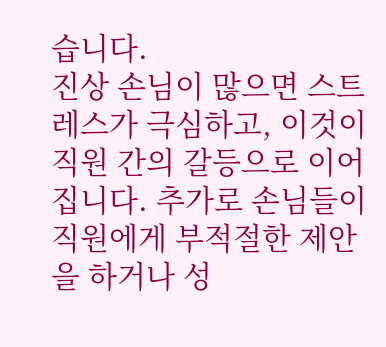습니다.
진상 손님이 많으면 스트레스가 극심하고, 이것이 직원 간의 갈등으로 이어집니다. 추가로 손님들이 직원에게 부적절한 제안을 하거나 성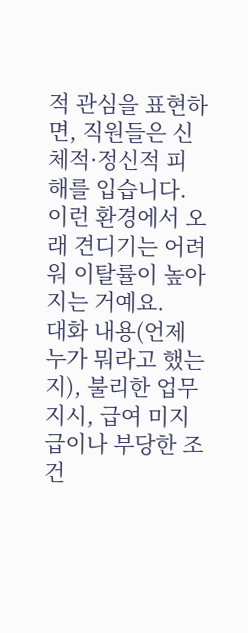적 관심을 표현하면, 직원들은 신체적·정신적 피해를 입습니다. 이런 환경에서 오래 견디기는 어려워 이탈률이 높아지는 거예요.
대화 내용(언제 누가 뭐라고 했는지), 불리한 업무 지시, 급여 미지급이나 부당한 조건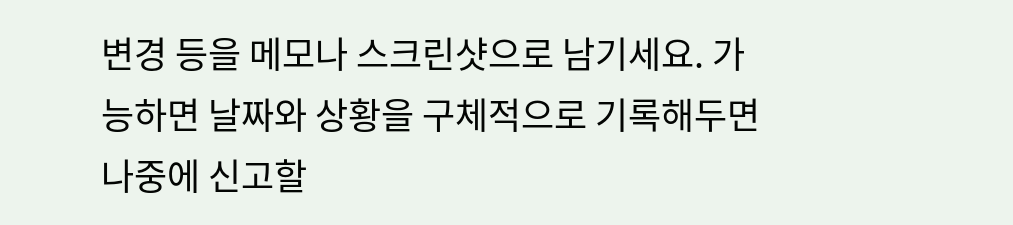변경 등을 메모나 스크린샷으로 남기세요. 가능하면 날짜와 상황을 구체적으로 기록해두면 나중에 신고할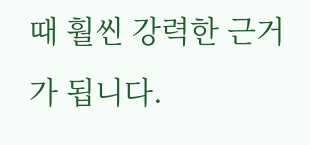때 훨씬 강력한 근거가 됩니다.